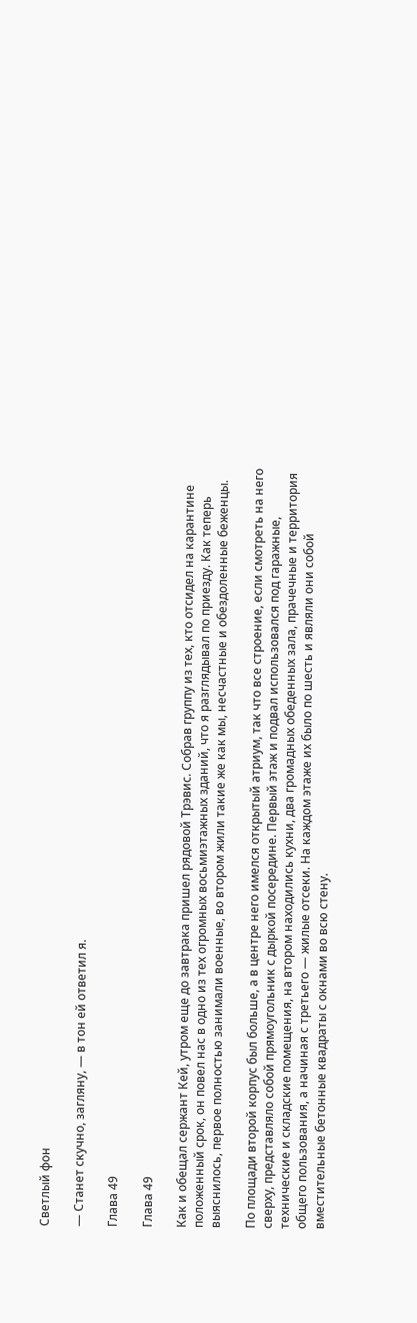Светлый фон

— Станет скучно, загляну, — в тон ей ответил я.

Глава 49

Глава 49

Как и обещал сержант Кей, утром еще до завтрака пришел рядовой Трэвис. Собрав группу из тех, кто отсидел на карантине положенный срок, он повел нас в одно из тех огромных восьмиэтажных зданий, что я разглядывал по приезду. Как теперь выяснилось, первое полностью занимали военные, во втором жили такие же как мы, несчастные и обездоленные беженцы.

По площади второй корпус был больше, а в центре него имелся открытый атриум, так что все строение, если смотреть на него сверху, представляло собой прямоугольник с дыркой посередине. Первый этаж и подвал использовался под гаражные, технические и складские помещения, на втором находились кухни, два громадных обеденных зала, прачечные и территория общего пользования, а начиная с третьего — жилые отсеки. На каждом этаже их было по шесть и являли они собой вместительные бетонные квадраты с окнами во всю стену.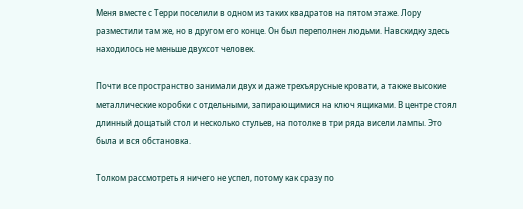Меня вместе с Терри поселили в одном из таких квадратов на пятом этаже. Лору разместили там же, но в другом его конце. Он был переполнен людьми. Навскидку здесь находилось не меньше двухсот человек.

Почти все пространство занимали двух и даже трехъярусные кровати, а также высокие металлические коробки с отдельными, запирающимися на ключ ящиками. В центре стоял длинный дощатый стол и несколько стульев, на потолке в три ряда висели лампы. Это была и вся обстановка.

Толком рассмотреть я ничего не успел, потому как сразу по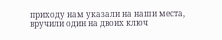приходу нам указали на наши места, вручили один на двоих ключ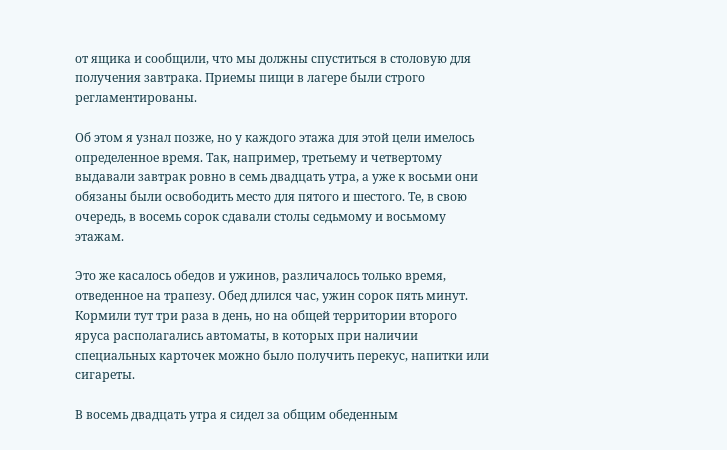от ящика и сообщили, что мы должны спуститься в столовую для получения завтрака. Приемы пищи в лагере были строго регламентированы.

Об этом я узнал позже, но у каждого этажа для этой цели имелось определенное время. Так, например, третьему и четвертому выдавали завтрак ровно в семь двадцать утра, а уже к восьми они обязаны были освободить место для пятого и шестого. Те, в свою очередь, в восемь сорок сдавали столы седьмому и восьмому этажам.

Это же касалось обедов и ужинов, различалось только время, отведенное на трапезу. Обед длился час, ужин сорок пять минут. Кормили тут три раза в день, но на общей территории второго яруса располагались автоматы, в которых при наличии специальных карточек можно было получить перекус, напитки или сигареты.

В восемь двадцать утра я сидел за общим обеденным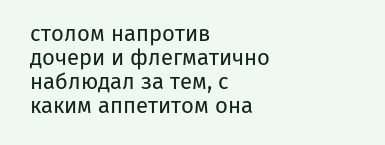столом напротив дочери и флегматично наблюдал за тем, с каким аппетитом она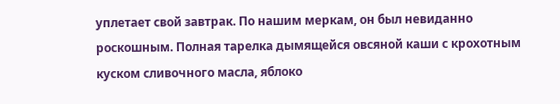уплетает свой завтрак. По нашим меркам, он был невиданно роскошным. Полная тарелка дымящейся овсяной каши с крохотным куском сливочного масла, яблоко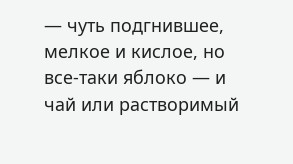— чуть подгнившее, мелкое и кислое, но все-таки яблоко — и чай или растворимый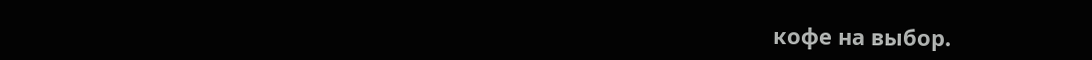кофе на выбор.